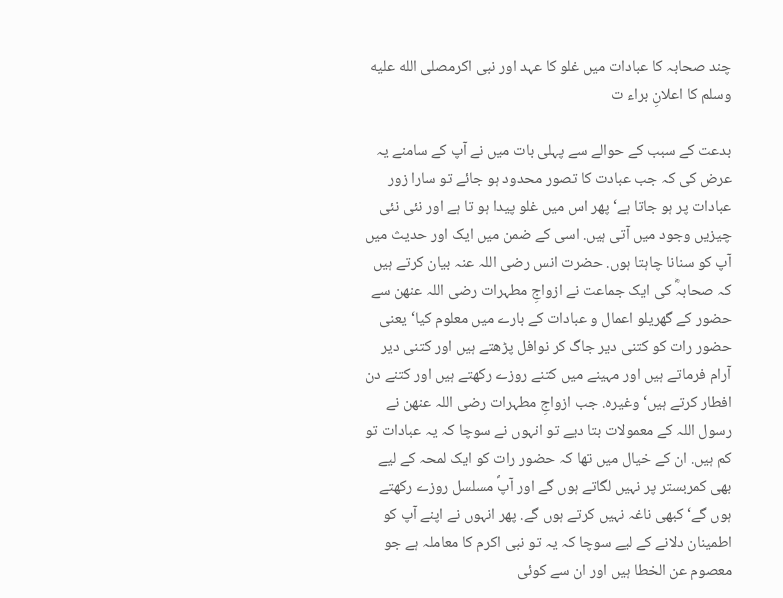چند صحابہ کا عبادات میں غلو کا عہد اور نبی اکرمصلى الله عليه وسلم کا اعلانِ براء ت

بدعت کے سبب کے حوالے سے پہلی بات میں نے آپ کے سامنے یہ عرض کی کہ جب عبادت کا تصور محدود ہو جائے تو سارا زور عبادات پر ہو جاتا ہے‘ پھر اس میں غلو پیدا ہو تا ہے اور نئی نئی چیزیں وجود میں آتی ہیں. اسی کے ضمن میں ایک اور حدیث میں آپ کو سنانا چاہتا ہوں. حضرت انس رضی اللہ عنہ بیان کرتے ہیں کہ صحابہؓ کی ایک جماعت نے ازواجِ مطہرات رضی اللہ عنھن سے حضور کے گھریلو اعمال و عبادات کے بارے میں معلوم کیا‘یعنی حضور رات کو کتنی دیر جاگ کر نوافل پڑھتے ہیں اور کتنی دیر آرام فرماتے ہیں اور مہینے میں کتنے روزے رکھتے ہیں اور کتنے دن افطار کرتے ہیں‘ وغیرہ. جب ازواجِ مطہرات رضی اللہ عنھن نے رسول اللہ کے معمولات بتا دیے تو انہوں نے سوچا کہ یہ عبادات تو کم ہیں. ان کے خیال میں تھا کہ حضور رات کو ایک لمحہ کے لیے بھی کمربستر پر نہیں لگاتے ہوں گے اور آپؐ مسلسل روزے رکھتے ہوں گے‘ کبھی ناغہ نہیں کرتے ہوں گے. پھر انہوں نے اپنے آپ کو اطمینان دلانے کے لیے سوچا کہ یہ تو نبی اکرم کا معاملہ ہے جو معصوم عن الخطا ہیں اور ان سے کوئی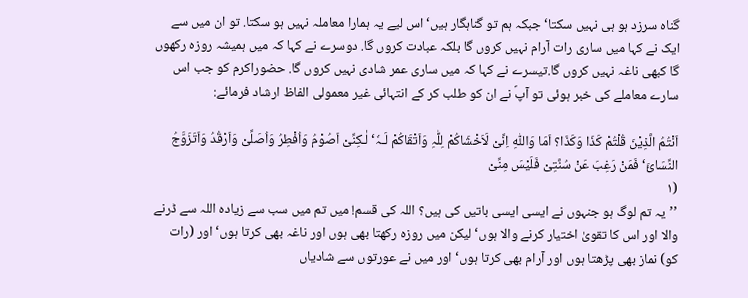گناہ سرزد ہو ہی نہیں سکتا‘ جبکہ ہم تو گناہگار ہیں‘ اس لیے یہ ہمارا معاملہ نہیں ہو سکتا. تو ان میں سے ایک نے کہا میں ساری رات آرام نہیں کروں گا بلکہ عبادت کروں گا. دوسرے نے کہا کہ میں ہمیشہ روزہ رکھوں گا کبھی ناغہ نہیں کروں گا.تیسرے نے کہا کہ میں ساری عمر شادی نہیں کروں گا. حضوراکرم کو جب اس سارے معاملے کی خبر ہوئی تو آپؐ نے ان کو طلب کر کے انتہائی غیر معمولی الفاظ ارشاد فرمائے:

اَنْتُمُ الَّذِیْنَ قُلْتُمْ کَذَا وَکَذَا؟ اَمَا وَاللّٰہِ اِنِّیْ لَاَخْشَاکُمْ لِلّٰہِ وَاَتْقَاکُمْ لَـہٗ‘ لٰـکِنِّیْ اَصُوْمُ وَاُفْطِرُ وَاُصَلِّیْ وَاَرْقُدُ وَاَتَزَوَّجُ النِّسَائَ‘ فَمَنْ رَغِبَ عَنْ سُنَّتِیْ فَلَیْسَ مِنِّیْ
(۱
’’یہ تم لوگ ہو جنہوں نے ایسی ایسی باتیں کی ہیں؟ اللہ کی قسم! میں تم میں سب سے زیادہ اللہ سے ڈرنے والا اور اس کا تقویٰ اختیار کرنے والا ہوں‘ لیکن میں روزہ رکھتا بھی ہوں اور ناغہ بھی کرتا ہوں‘ اور (رات کو) نماز بھی پڑھتا ہوں اور آرام بھی کرتا ہوں‘ اور میں نے عورتوں سے شادیاں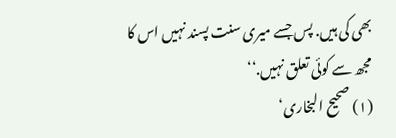بھی کی ہیں. پس جسے میری سنت پسند نہیں اس کا مجھ سے کوئی تعلق نہیں.‘‘
(۱) صحیح البخاری‘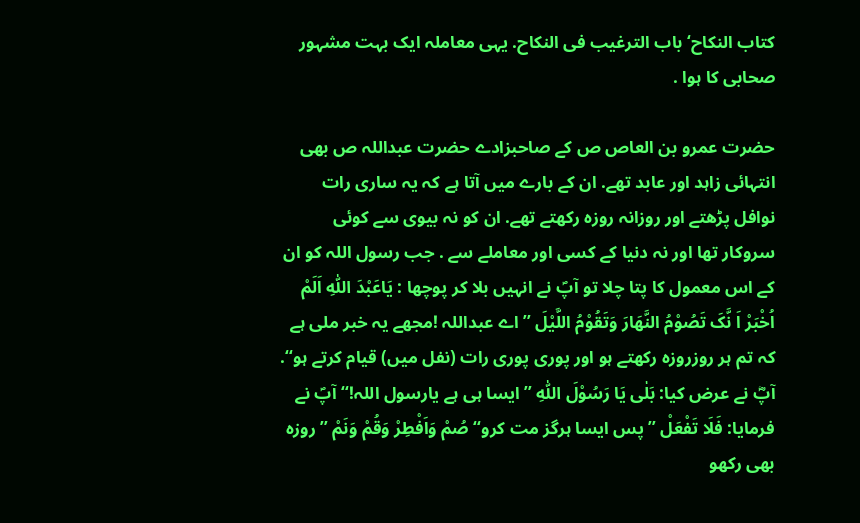کتاب النکاح‘ باب الترغیب فی النکاح. یہی معاملہ ایک بہت مشہور صحابی کا ہوا .

حضرت عمرو بن العاص ص کے صاحبزادے حضرت عبداللہ ص بھی انتہائی زاہد اور عابد تھے. ان کے بارے میں آتا ہے کہ یہ ساری رات نوافل پڑھتے اور روزانہ روزہ رکھتے تھے. ان کو نہ بیوی سے کوئی سروکار تھا اور نہ دنیا کے کسی اور معاملے سے . جب رسول اللہ کو ان کے اس معمول کا پتا چلا تو آپؐ نے انہیں بلا کر پوچھا : یَاعَبْدَ اللّٰہِ اَلَمْ اُخْبَرْ اَ نَّکَ تَصُوْمُ النَّھَارَ وَتَقُوْمُ اللَّیْلَ ’’اے عبداللہ !مجھے یہ خبر ملی ہے کہ تم ہر روزروزہ رکھتے ہو اور پوری پوری رات (نفل میں) قیام کرتے ہو‘‘. آپؓ نے عرض کیا: بَلٰی یَا رَسُوْلَ اللّٰہِ ’’ایسا ہی ہے یارسول اللہ!‘‘ آپؐ نے فرمایا: فَلَا تَفْعَلْ ’’پس ایسا ہرگز مت کرو‘‘ صُمْ وَاَفْطِرْ وَقُمْ وَنَمْ ’’روزہ بھی رکھو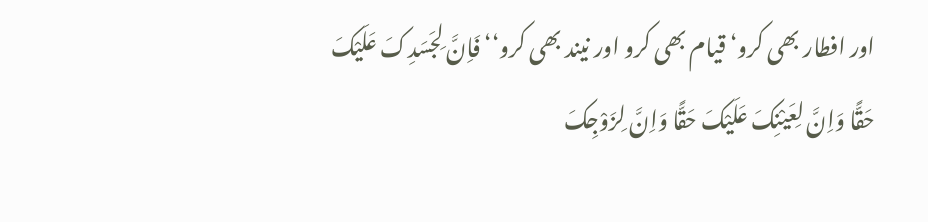اور افطار بھی کرو‘ قیام بھی کرو اور نیند بھی کرو‘‘ فَاِنَّ لِجَسَدِکَ عَلَیْکَ حَقًّا وَاِنَّ لِعَیْنِکَ عَلَیْکَ حَقًّا وَاِنَّ لِزَوْجِکَ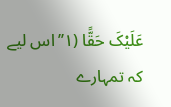عَلَیْکَ حَقًّا (۱’’اس لیے کہ تمہارے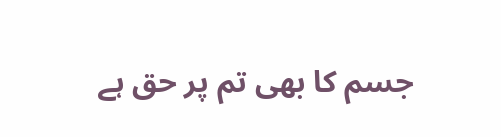جسم کا بھی تم پر حق ہے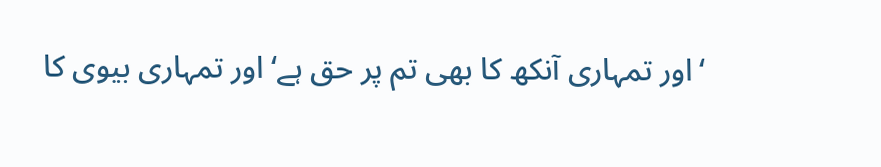‘اور تمہاری آنکھ کا بھی تم پر حق ہے‘ اور تمہاری بیوی کا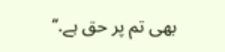بھی تم پر حق ہے.‘‘